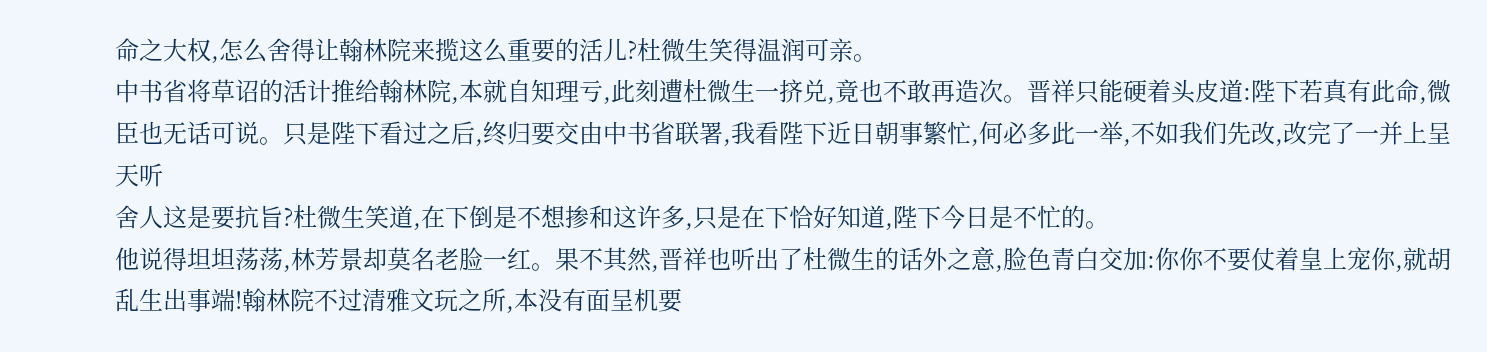命之大权,怎么舍得让翰林院来揽这么重要的活儿?杜微生笑得温润可亲。
中书省将草诏的活计推给翰林院,本就自知理亏,此刻遭杜微生一挤兑,竟也不敢再造次。晋祥只能硬着头皮道:陛下若真有此命,微臣也无话可说。只是陛下看过之后,终归要交由中书省联署,我看陛下近日朝事繁忙,何必多此一举,不如我们先改,改完了一并上呈天听
舍人这是要抗旨?杜微生笑道,在下倒是不想掺和这许多,只是在下恰好知道,陛下今日是不忙的。
他说得坦坦荡荡,林芳景却莫名老脸一红。果不其然,晋祥也听出了杜微生的话外之意,脸色青白交加:你你不要仗着皇上宠你,就胡乱生出事端!翰林院不过清雅文玩之所,本没有面呈机要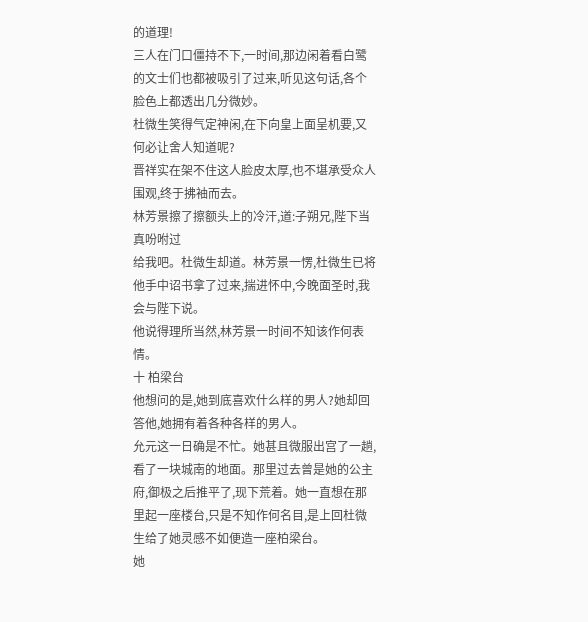的道理!
三人在门口僵持不下,一时间,那边闲着看白鹭的文士们也都被吸引了过来,听见这句话,各个脸色上都透出几分微妙。
杜微生笑得气定神闲,在下向皇上面呈机要,又何必让舍人知道呢?
晋祥实在架不住这人脸皮太厚,也不堪承受众人围观,终于拂袖而去。
林芳景擦了擦额头上的冷汗,道:子朔兄,陛下当真吩咐过
给我吧。杜微生却道。林芳景一愣,杜微生已将他手中诏书拿了过来,揣进怀中,今晚面圣时,我会与陛下说。
他说得理所当然,林芳景一时间不知该作何表情。
十 柏梁台
他想问的是,她到底喜欢什么样的男人?她却回答他,她拥有着各种各样的男人。
允元这一日确是不忙。她甚且微服出宫了一趟,看了一块城南的地面。那里过去曾是她的公主府,御极之后推平了,现下荒着。她一直想在那里起一座楼台,只是不知作何名目,是上回杜微生给了她灵感不如便造一座柏梁台。
她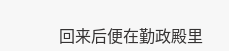回来后便在勤政殿里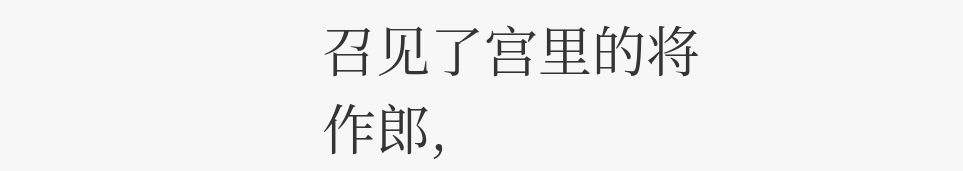召见了宫里的将作郎,